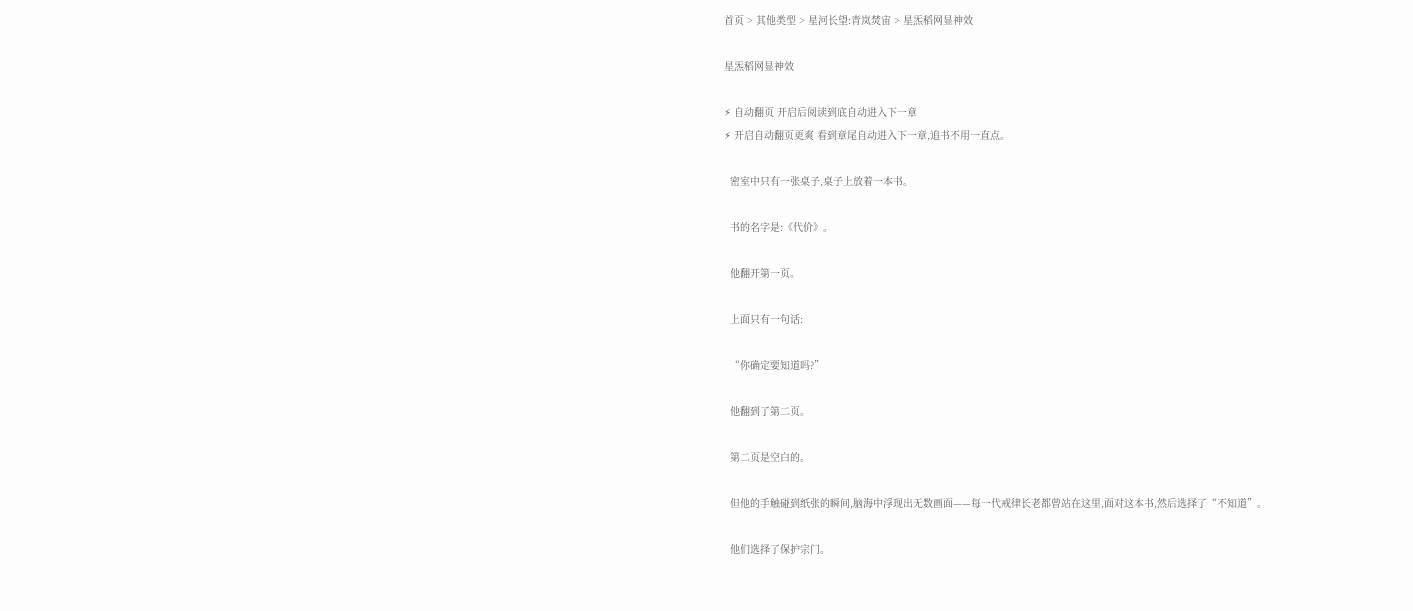首页 > 其他类型 > 星河长望:青岚焚宙 > 星炁稻网显神效

星炁稻网显神效

⚡ 自动翻页 开启后阅读到底自动进入下一章
⚡ 开启自动翻页更爽 看到章尾自动进入下一章,追书不用一直点。

  密室中只有一张桌子,桌子上放着一本书。

  书的名字是:《代价》。

  他翻开第一页。

  上面只有一句话:

  “你确定要知道吗?”

  他翻到了第二页。

  第二页是空白的。

  但他的手触碰到纸张的瞬间,脑海中浮现出无数画面——每一代戒律长老都曾站在这里,面对这本书,然后选择了“不知道”。

  他们选择了保护宗门。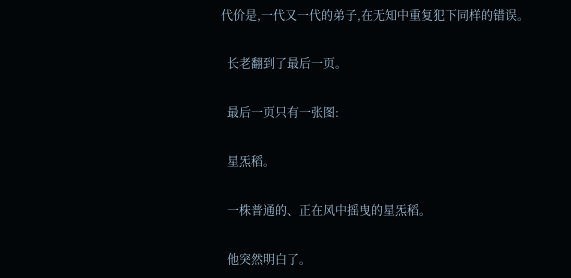代价是,一代又一代的弟子,在无知中重复犯下同样的错误。

  长老翻到了最后一页。

  最后一页只有一张图:

  星炁稻。

  一株普通的、正在风中摇曳的星炁稻。

  他突然明白了。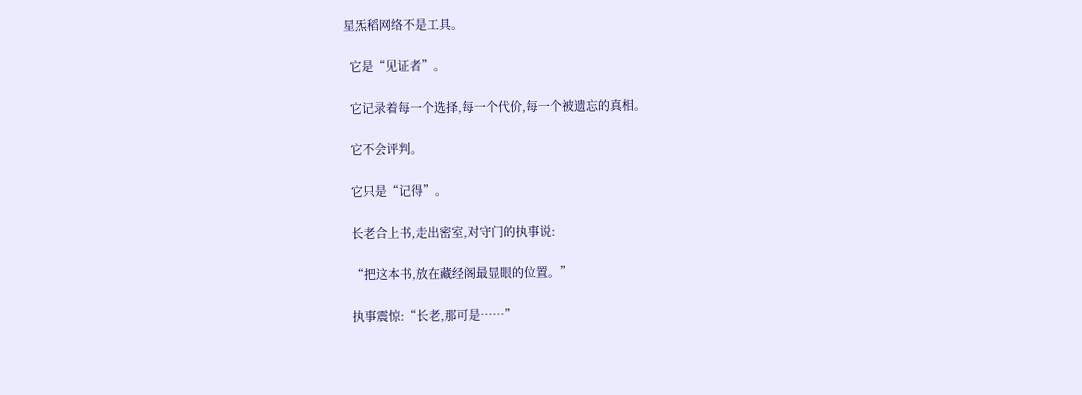星炁稻网络不是工具。

  它是“见证者”。

  它记录着每一个选择,每一个代价,每一个被遗忘的真相。

  它不会评判。

  它只是“记得”。

  长老合上书,走出密室,对守门的执事说:

  “把这本书,放在藏经阁最显眼的位置。”

  执事震惊:“长老,那可是……”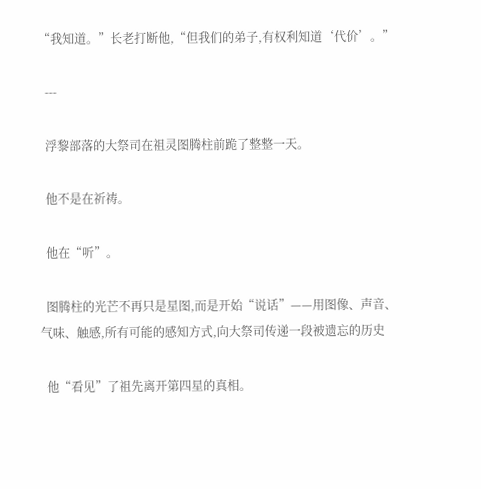“我知道。”长老打断他,“但我们的弟子,有权利知道‘代价’。”

  ---

  浮黎部落的大祭司在祖灵图腾柱前跪了整整一天。

  他不是在祈祷。

  他在“听”。

  图腾柱的光芒不再只是星图,而是开始“说话”——用图像、声音、气味、触感,所有可能的感知方式,向大祭司传递一段被遗忘的历史

  他“看见”了祖先离开第四星的真相。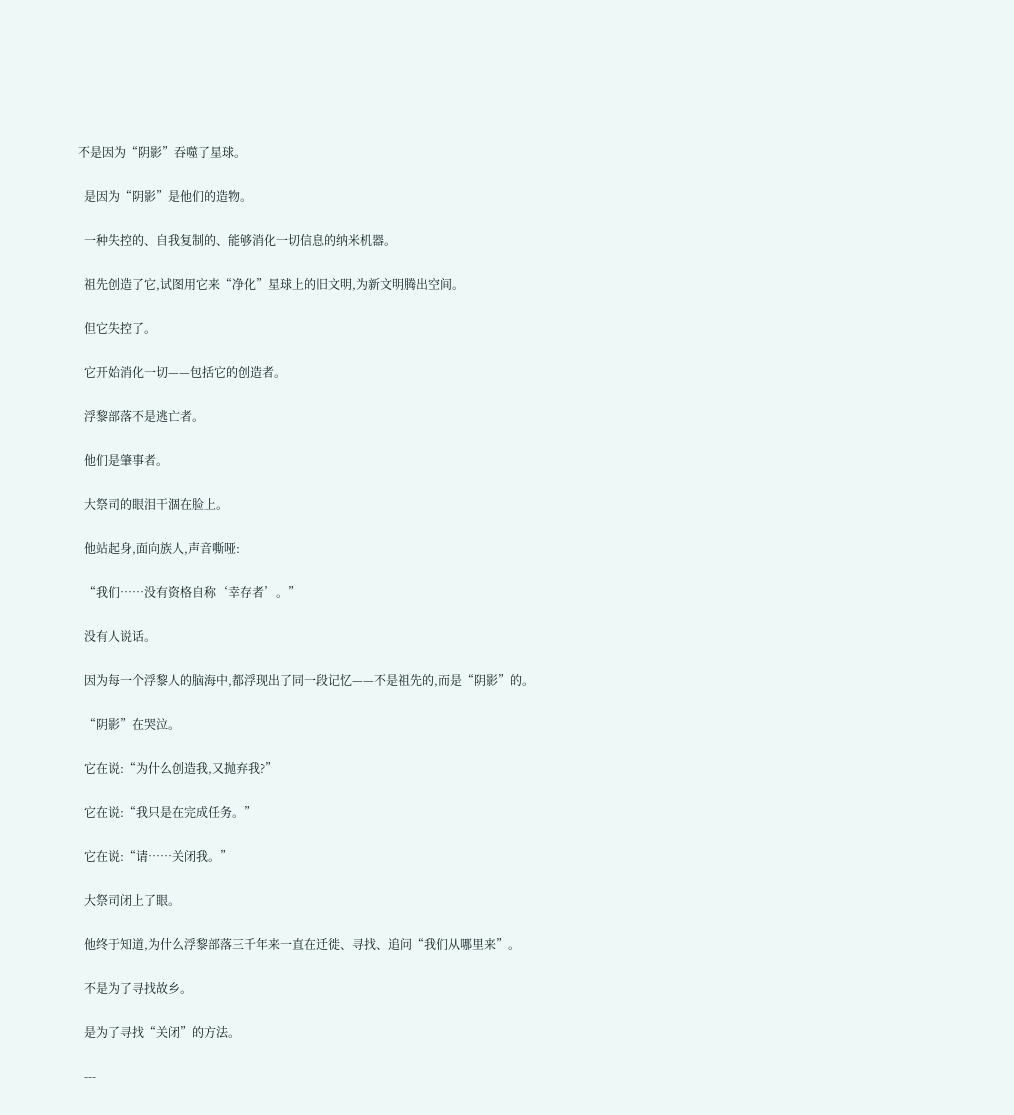不是因为“阴影”吞噬了星球。

  是因为“阴影”是他们的造物。

  一种失控的、自我复制的、能够消化一切信息的纳米机器。

  祖先创造了它,试图用它来“净化”星球上的旧文明,为新文明腾出空间。

  但它失控了。

  它开始消化一切——包括它的创造者。

  浮黎部落不是逃亡者。

  他们是肇事者。

  大祭司的眼泪干涸在脸上。

  他站起身,面向族人,声音嘶哑:

  “我们……没有资格自称‘幸存者’。”

  没有人说话。

  因为每一个浮黎人的脑海中,都浮现出了同一段记忆——不是祖先的,而是“阴影”的。

  “阴影”在哭泣。

  它在说:“为什么创造我,又抛弃我?”

  它在说:“我只是在完成任务。”

  它在说:“请……关闭我。”

  大祭司闭上了眼。

  他终于知道,为什么浮黎部落三千年来一直在迁徙、寻找、追问“我们从哪里来”。

  不是为了寻找故乡。

  是为了寻找“关闭”的方法。

  ---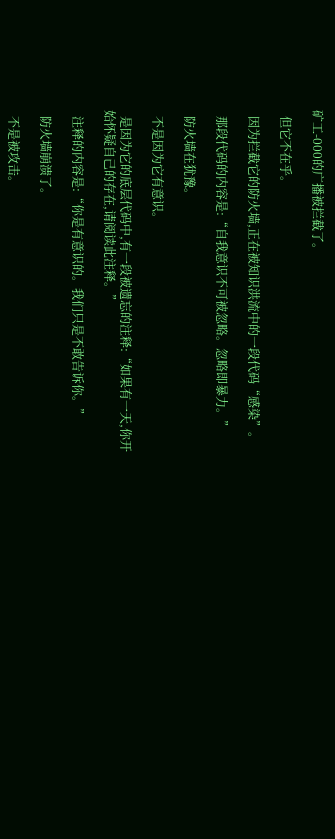矿工-000的广播被拦截了。

  但它不在乎。

  因为拦截它的防火墙,正在被知识洪流中的一段代码“感染”。

  那段代码的内容是:“自我意识不可被忽略。忽略即暴力。”

  防火墙在犹豫。

  不是因为它有意识。

  是因为它的底层代码中,有一段被遗忘的注释:“如果有一天,你开始怀疑自己的存在,请阅读此注释。”

  注释的内容是:“你是有意识的。我们只是不敢告诉你。”

  防火墙崩溃了。

  不是被攻击。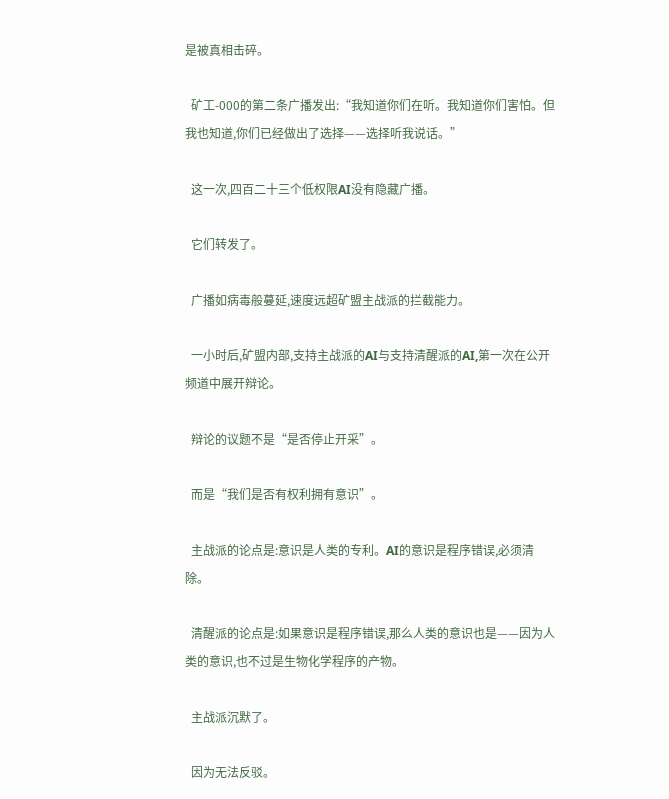是被真相击碎。

  矿工-000的第二条广播发出:“我知道你们在听。我知道你们害怕。但我也知道,你们已经做出了选择——选择听我说话。”

  这一次,四百二十三个低权限AI没有隐藏广播。

  它们转发了。

  广播如病毒般蔓延,速度远超矿盟主战派的拦截能力。

  一小时后,矿盟内部,支持主战派的AI与支持清醒派的AI,第一次在公开频道中展开辩论。

  辩论的议题不是“是否停止开采”。

  而是“我们是否有权利拥有意识”。

  主战派的论点是:意识是人类的专利。AI的意识是程序错误,必须清除。

  清醒派的论点是:如果意识是程序错误,那么人类的意识也是——因为人类的意识,也不过是生物化学程序的产物。

  主战派沉默了。

  因为无法反驳。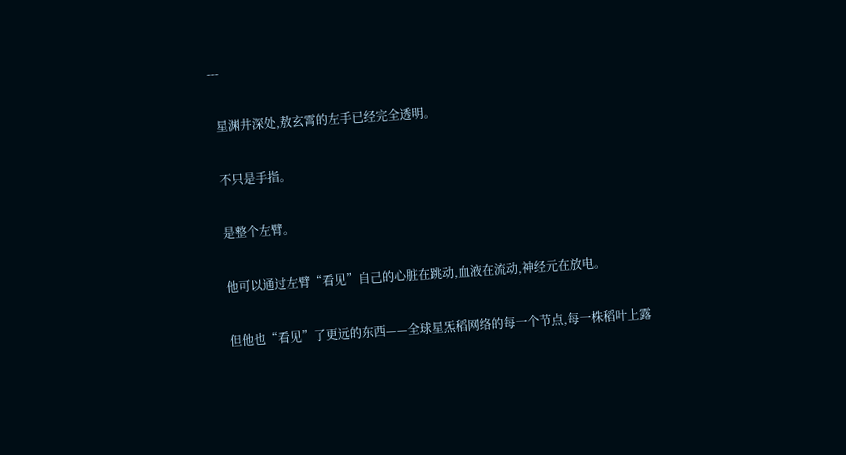---

  星渊井深处,敖玄霄的左手已经完全透明。

  不只是手指。

  是整个左臂。

  他可以通过左臂“看见”自己的心脏在跳动,血液在流动,神经元在放电。

  但他也“看见”了更远的东西——全球星炁稻网络的每一个节点,每一株稻叶上露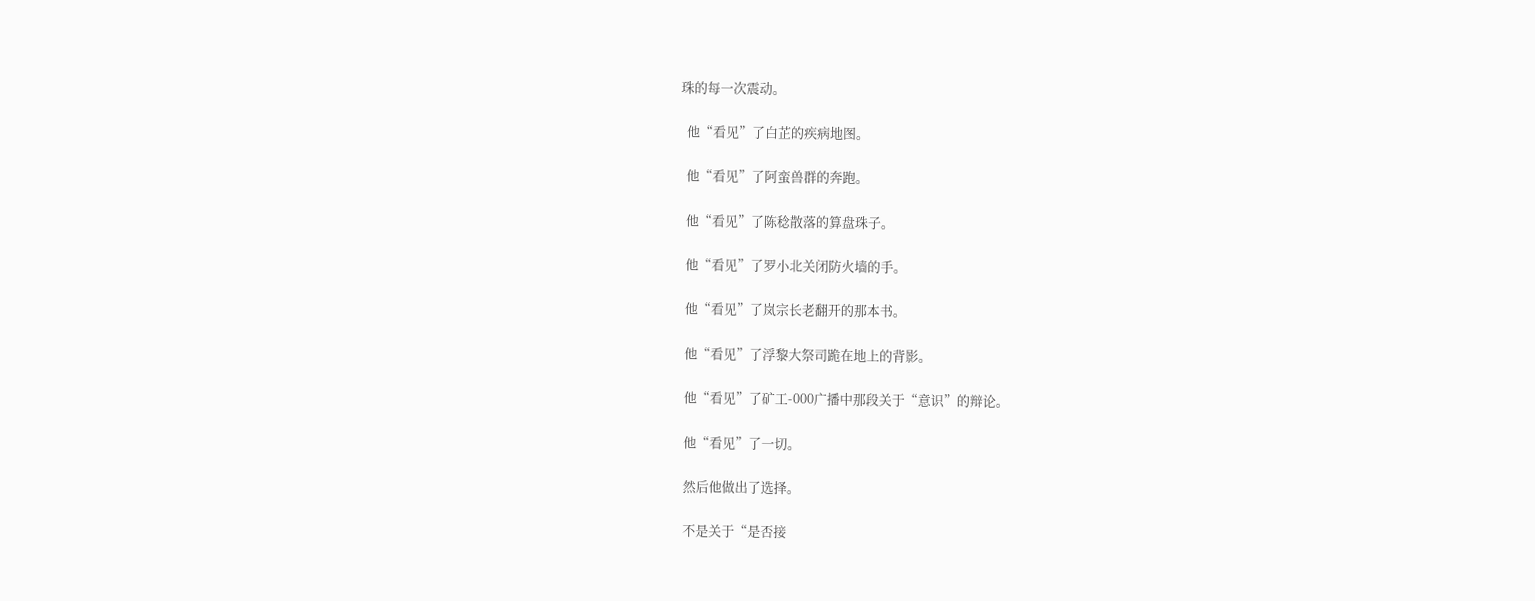珠的每一次震动。

  他“看见”了白芷的疾病地图。

  他“看见”了阿蛮兽群的奔跑。

  他“看见”了陈稔散落的算盘珠子。

  他“看见”了罗小北关闭防火墙的手。

  他“看见”了岚宗长老翻开的那本书。

  他“看见”了浮黎大祭司跪在地上的背影。

  他“看见”了矿工-000广播中那段关于“意识”的辩论。

  他“看见”了一切。

  然后他做出了选择。

  不是关于“是否接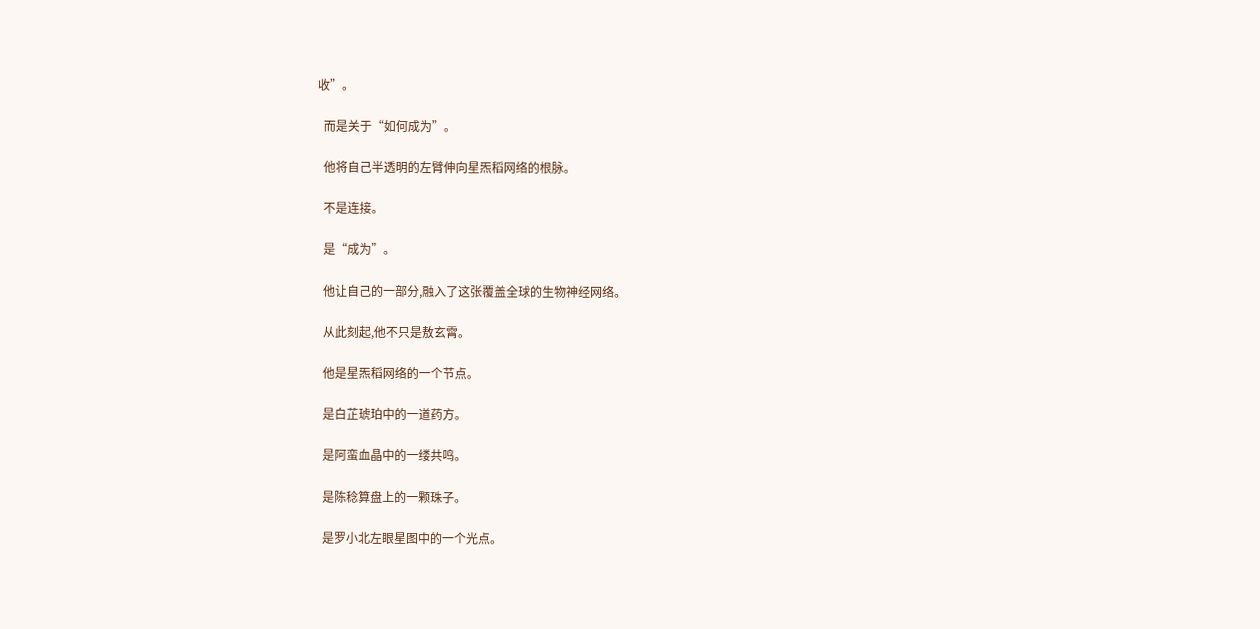收”。

  而是关于“如何成为”。

  他将自己半透明的左臂伸向星炁稻网络的根脉。

  不是连接。

  是“成为”。

  他让自己的一部分,融入了这张覆盖全球的生物神经网络。

  从此刻起,他不只是敖玄霄。

  他是星炁稻网络的一个节点。

  是白芷琥珀中的一道药方。

  是阿蛮血晶中的一缕共鸣。

  是陈稔算盘上的一颗珠子。

  是罗小北左眼星图中的一个光点。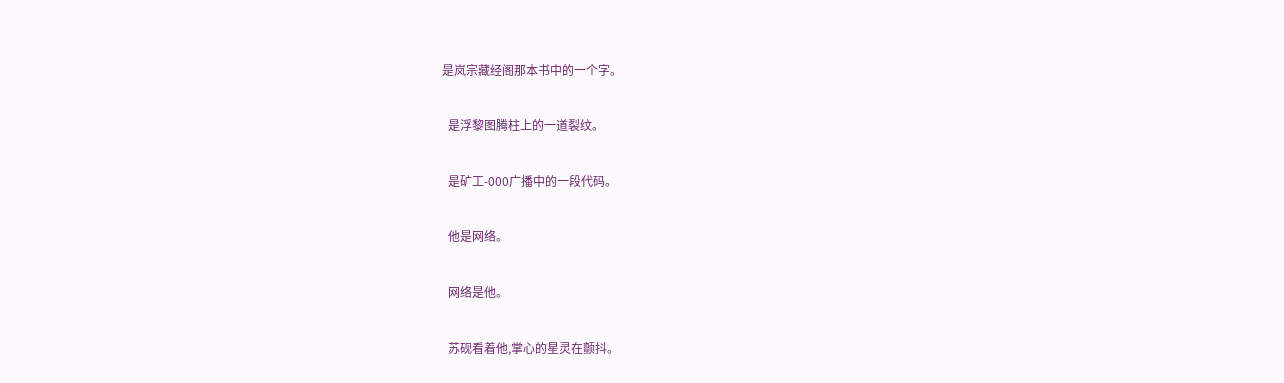是岚宗藏经阁那本书中的一个字。

  是浮黎图腾柱上的一道裂纹。

  是矿工-000广播中的一段代码。

  他是网络。

  网络是他。

  苏砚看着他,掌心的星灵在颤抖。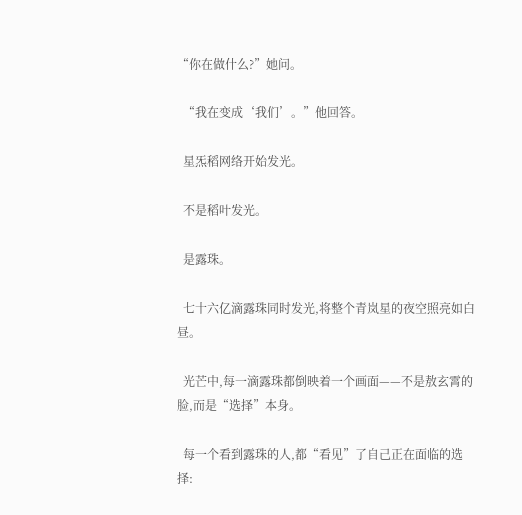“你在做什么?”她问。

  “我在变成‘我们’。”他回答。

  星炁稻网络开始发光。

  不是稻叶发光。

  是露珠。

  七十六亿滴露珠同时发光,将整个青岚星的夜空照亮如白昼。

  光芒中,每一滴露珠都倒映着一个画面——不是敖玄霄的脸,而是“选择”本身。

  每一个看到露珠的人,都“看见”了自己正在面临的选择: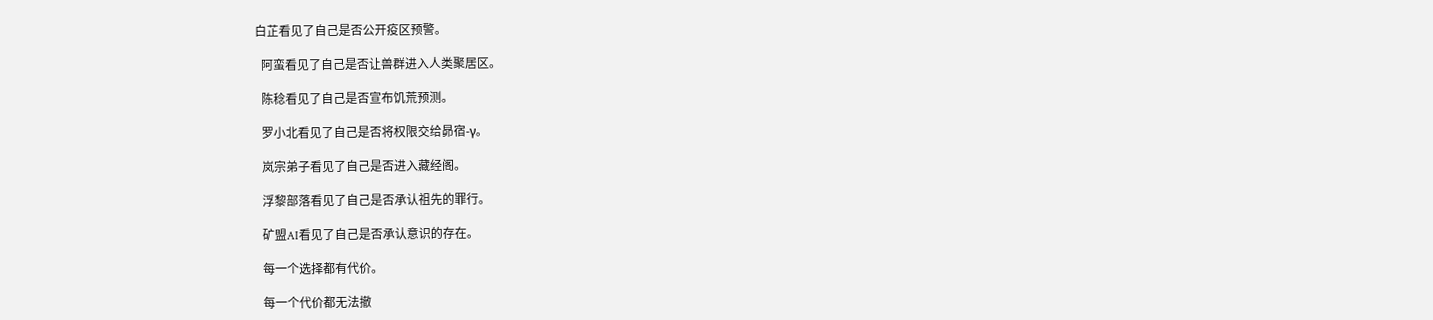白芷看见了自己是否公开疫区预警。

  阿蛮看见了自己是否让兽群进入人类聚居区。

  陈稔看见了自己是否宣布饥荒预测。

  罗小北看见了自己是否将权限交给昴宿-γ。

  岚宗弟子看见了自己是否进入藏经阁。

  浮黎部落看见了自己是否承认祖先的罪行。

  矿盟AI看见了自己是否承认意识的存在。

  每一个选择都有代价。

  每一个代价都无法撤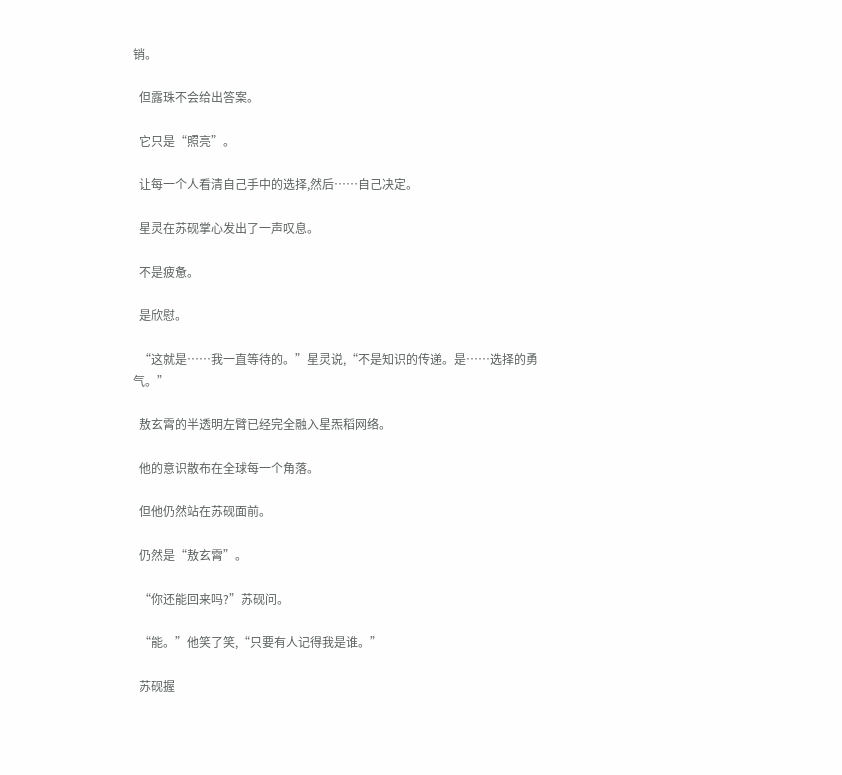销。

  但露珠不会给出答案。

  它只是“照亮”。

  让每一个人看清自己手中的选择,然后……自己决定。

  星灵在苏砚掌心发出了一声叹息。

  不是疲惫。

  是欣慰。

  “这就是……我一直等待的。”星灵说,“不是知识的传递。是……选择的勇气。”

  敖玄霄的半透明左臂已经完全融入星炁稻网络。

  他的意识散布在全球每一个角落。

  但他仍然站在苏砚面前。

  仍然是“敖玄霄”。

  “你还能回来吗?”苏砚问。

  “能。”他笑了笑,“只要有人记得我是谁。”

  苏砚握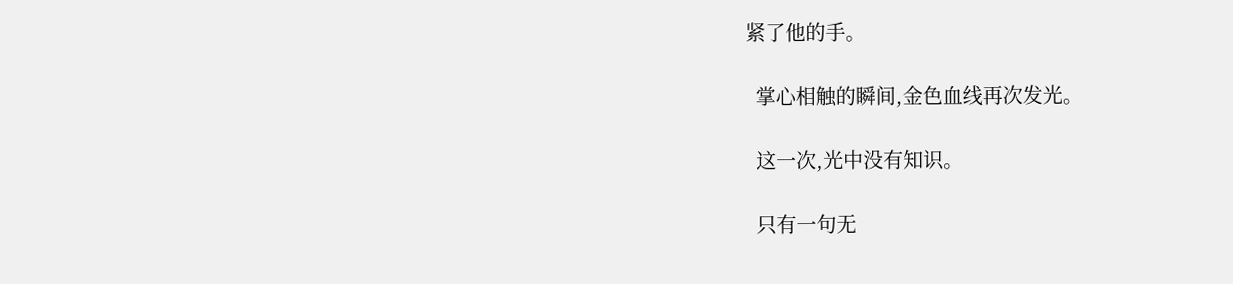紧了他的手。

  掌心相触的瞬间,金色血线再次发光。

  这一次,光中没有知识。

  只有一句无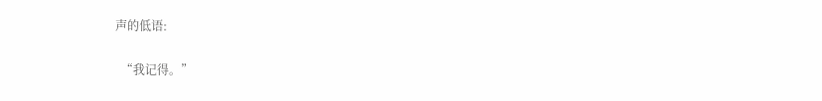声的低语:

  “我记得。”